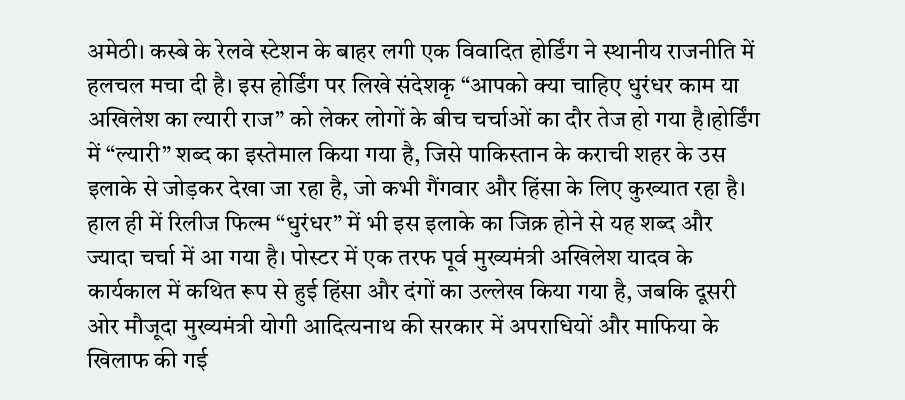अमेठी। कस्बे के रेलवे स्टेशन के बाहर लगी एक विवादित होर्डिंग ने स्थानीय राजनीति में हलचल मचा दी है। इस होर्डिंग पर लिखे संदेशकृ “आपको क्या चाहिए धुरंधर काम या अखिलेश का ल्यारी राज” को लेकर लोगों के बीच चर्चाओं का दौर तेज हो गया है।होर्डिंग में “ल्यारी” शब्द का इस्तेमाल किया गया है, जिसे पाकिस्तान के कराची शहर के उस इलाके से जोड़कर देखा जा रहा है, जो कभी गैंगवार और हिंसा के लिए कुख्यात रहा है। हाल ही में रिलीज फिल्म “धुरंधर” में भी इस इलाके का जिक्र होने से यह शब्द और ज्यादा चर्चा में आ गया है। पोस्टर में एक तरफ पूर्व मुख्यमंत्री अखिलेश यादव के कार्यकाल में कथित रूप से हुई हिंसा और दंगों का उल्लेख किया गया है, जबकि दूसरी ओर मौजूदा मुख्यमंत्री योगी आदित्यनाथ की सरकार में अपराधियों और माफिया के खिलाफ की गई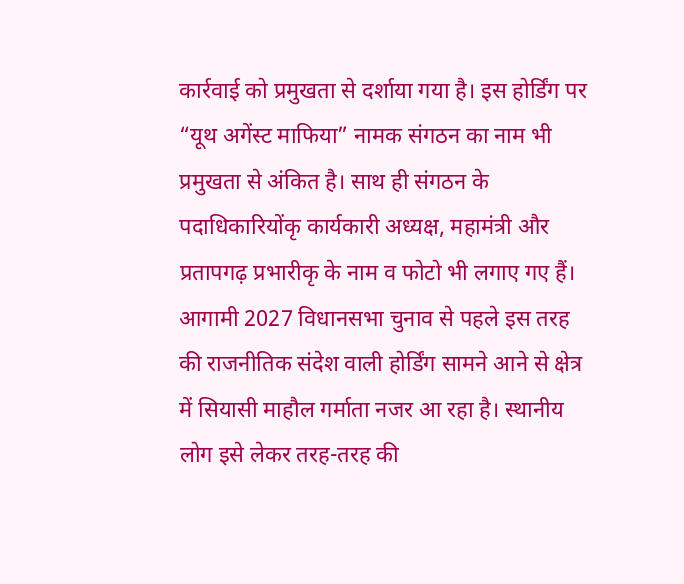कार्रवाई को प्रमुखता से दर्शाया गया है। इस होर्डिंग पर “यूथ अगेंस्ट माफिया” नामक संगठन का नाम भी प्रमुखता से अंकित है। साथ ही संगठन के पदाधिकारियोंकृ कार्यकारी अध्यक्ष, महामंत्री और प्रतापगढ़ प्रभारीकृ के नाम व फोटो भी लगाए गए हैं। आगामी 2027 विधानसभा चुनाव से पहले इस तरह की राजनीतिक संदेश वाली होर्डिंग सामने आने से क्षेत्र में सियासी माहौल गर्माता नजर आ रहा है। स्थानीय लोग इसे लेकर तरह-तरह की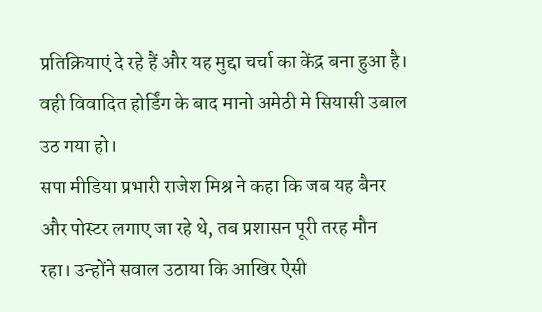प्रतिक्रियाएं दे रहे हैं और यह मुद्दा चर्चा का केंद्र बना हुआ है। वही विवादित होर्डिंग के बाद मानो अमेठी मे सियासी उबाल उठ गया हो।
सपा मीडिया प्रभारी राजेश मिश्र ने कहा कि जब यह बैनर और पोस्टर लगाए जा रहे थे, तब प्रशासन पूरी तरह मौन रहा। उन्होंने सवाल उठाया कि आखिर ऐसी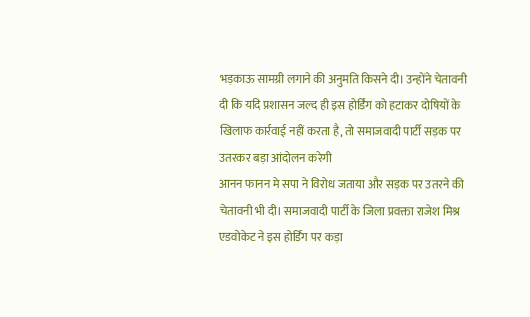भड़काऊ सामग्री लगाने की अनुमति किसने दी। उन्होंने चेतावनी दी कि यदि प्रशासन जल्द ही इस होर्डिंग को हटाकर दोषियों के खिलाफ कार्रवाई नहीं करता है, तो समाजवादी पार्टी सड़क पर उतरकर बड़ा आंदोलन करेगी
आनन फानन मे सपा ने विरोध जताया और सड़क पर उतरने की चेतावनी भी दी। समाजवादी पार्टी के जिला प्रवक्ता राजेश मिश्र एडवोकेट ने इस होर्डिंग पर कड़ा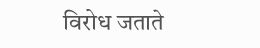विरोध जताते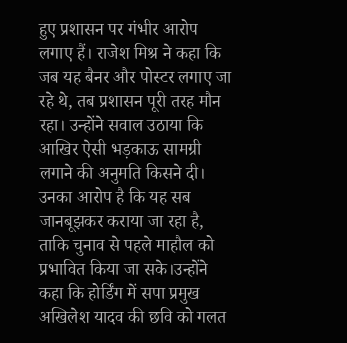हुए प्रशासन पर गंभीर आरोप लगाए हैं। राजेश मिश्र ने कहा कि जब यह बैनर और पोस्टर लगाए जा रहे थे, तब प्रशासन पूरी तरह मौन रहा। उन्होंने सवाल उठाया कि आखिर ऐसी भड़काऊ सामग्री लगाने की अनुमति किसने दी। उनका आरोप है कि यह सब जानबूझकर कराया जा रहा है, ताकि चुनाव से पहले माहौल को प्रभावित किया जा सके।उन्होंने कहा कि होर्डिंग में सपा प्रमुख अखिलेश यादव की छवि को गलत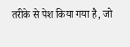तरीके से पेश किया गया है, जो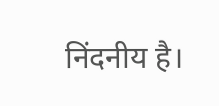निंदनीय है।